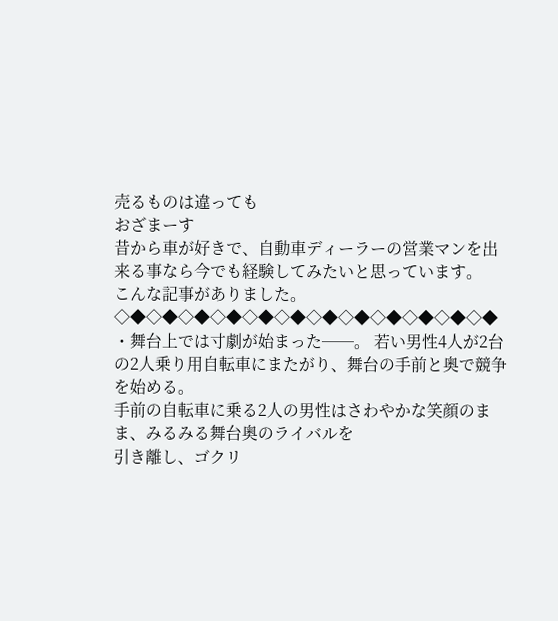売るものは違っても
おざまーす
昔から車が好きで、自動車ディーラーの営業マンを出来る事なら今でも経験してみたいと思っています。
こんな記事がありました。
◇◆◇◆◇◆◇◆◇◆◇◆◇◆◇◆◇◆◇◆◇◆◇◆
・舞台上では寸劇が始まった──。 若い男性4人が2台の2人乗り用自転車にまたがり、舞台の手前と奥で競争を始める。
手前の自転車に乗る2人の男性はさわやかな笑顔のまま、みるみる舞台奥のライバルを
引き離し、ゴクリ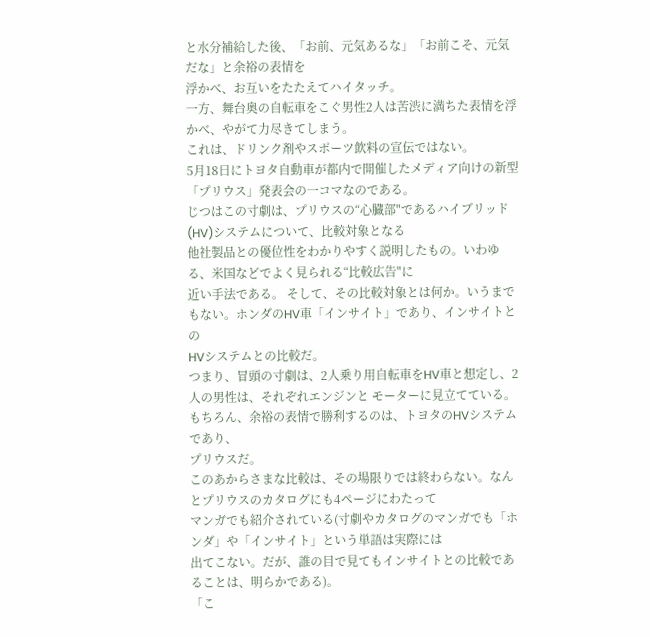と水分補給した後、「お前、元気あるな」「お前こそ、元気だな」と余裕の表情を
浮かべ、お互いをたたえてハイタッチ。
一方、舞台奥の自転車をこぐ男性2人は苦渋に満ちた表情を浮かべ、やがて力尽きてしまう。
これは、ドリンク剤やスポーツ飲料の宣伝ではない。
5月18日にトヨタ自動車が都内で開催したメディア向けの新型「プリウス」発表会の一コマなのである。
じつはこの寸劇は、プリウスの“心臓部"であるハイブリッド(HV)システムについて、比較対象となる
他社製品との優位性をわかりやすく説明したもの。いわゆる、米国などでよく見られる“比較広告"に
近い手法である。 そして、その比較対象とは何か。いうまでもない。ホンダのHV車「インサイト」であり、インサイトとの
HVシステムとの比較だ。
つまり、冒頭の寸劇は、2人乗り用自転車をHV車と想定し、2人の男性は、それぞれエンジンと モーターに見立てている。もちろん、余裕の表情で勝利するのは、トヨタのHVシステムであり、
プリウスだ。
このあからさまな比較は、その場限りでは終わらない。なんとプリウスのカタログにも4ページにわたって
マンガでも紹介されている(寸劇やカタログのマンガでも「ホンダ」や「インサイト」という単語は実際には
出てこない。だが、誰の目で見てもインサイトとの比較であることは、明らかである)。
「こ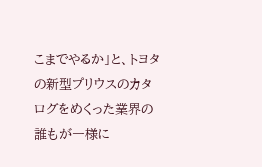こまでやるか」と、トヨタの新型プリウスのカタログをめくった業界の誰もが一様に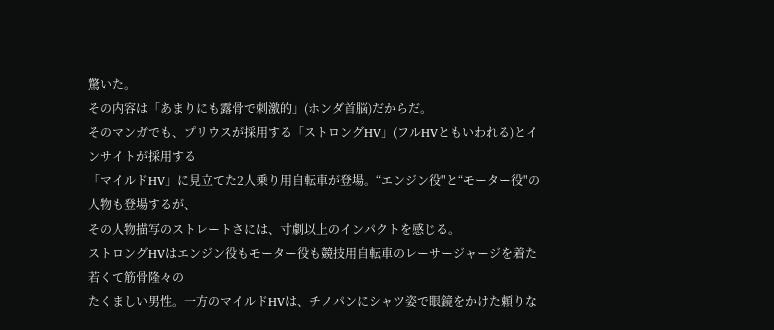驚いた。
その内容は「あまりにも露骨で刺激的」(ホンダ首脳)だからだ。
そのマンガでも、プリウスが採用する「ストロングHV」(フルHVともいわれる)とインサイトが採用する
「マイルドHV」に見立てた2人乗り用自転車が登場。“エンジン役"と“モーター役"の人物も登場するが、
その人物描写のストレートさには、寸劇以上のインパクトを感じる。
ストロングHVはエンジン役もモーター役も競技用自転車のレーサージャージを着た若くて筋骨隆々の
たくましい男性。一方のマイルドHVは、チノパンにシャツ姿で眼鏡をかけた頼りな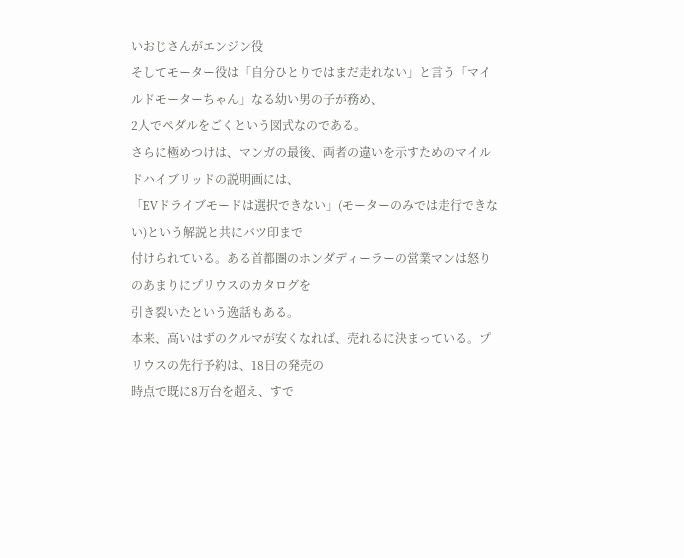いおじさんがエンジン役
そしてモーター役は「自分ひとりではまだ走れない」と言う「マイルドモーターちゃん」なる幼い男の子が務め、
2人でペダルをごくという図式なのである。
さらに極めつけは、マンガの最後、両者の違いを示すためのマイルドハイブリッドの説明画には、
「EVドライブモードは選択できない」(モーターのみでは走行できない)という解説と共にバツ印まで
付けられている。ある首都圏のホンダディーラーの営業マンは怒りのあまりにプリウスのカタログを
引き裂いたという逸話もある。
本来、高いはずのクルマが安くなれば、売れるに決まっている。プリウスの先行予約は、18日の発売の
時点で既に8万台を超え、すで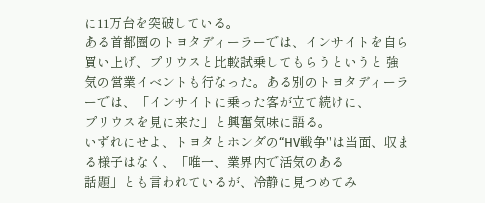に11万台を突破している。
ある首都圏のトヨタディーラーでは、インサイトを自ら買い上げ、プリウスと比較試乗してもらうというと 強気の営業イベントも行なった。ある別のトヨタディーラーでは、「インサイトに乗った客が立て続けに、
プリウスを見に来た」と興奮気味に語る。
いずれにせよ、トヨタとホンダの“HV戦争"は当面、収まる様子はなく、「唯一、業界内で活気のある
話題」とも言われているが、冷静に見つめてみ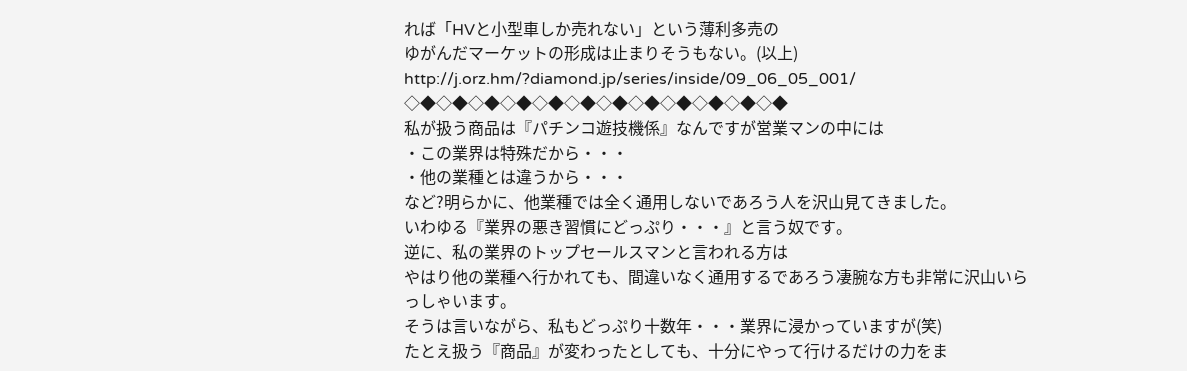れば「HVと小型車しか売れない」という薄利多売の
ゆがんだマーケットの形成は止まりそうもない。(以上)
http://j.orz.hm/?diamond.jp/series/inside/09_06_05_001/
◇◆◇◆◇◆◇◆◇◆◇◆◇◆◇◆◇◆◇◆◇◆◇◆
私が扱う商品は『パチンコ遊技機係』なんですが営業マンの中には
・この業界は特殊だから・・・
・他の業種とは違うから・・・
など?明らかに、他業種では全く通用しないであろう人を沢山見てきました。
いわゆる『業界の悪き習慣にどっぷり・・・』と言う奴です。
逆に、私の業界のトップセールスマンと言われる方は
やはり他の業種へ行かれても、間違いなく通用するであろう凄腕な方も非常に沢山いらっしゃいます。
そうは言いながら、私もどっぷり十数年・・・業界に浸かっていますが(笑)
たとえ扱う『商品』が変わったとしても、十分にやって行けるだけの力をま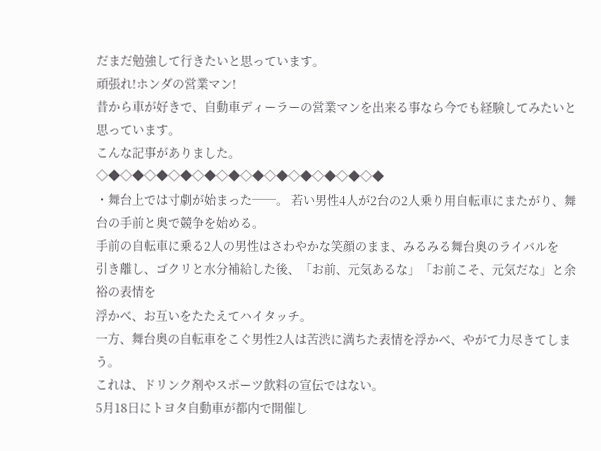だまだ勉強して行きたいと思っています。
頑張れ!ホンダの営業マン!
昔から車が好きで、自動車ディーラーの営業マンを出来る事なら今でも経験してみたいと思っています。
こんな記事がありました。
◇◆◇◆◇◆◇◆◇◆◇◆◇◆◇◆◇◆◇◆◇◆◇◆
・舞台上では寸劇が始まった──。 若い男性4人が2台の2人乗り用自転車にまたがり、舞台の手前と奥で競争を始める。
手前の自転車に乗る2人の男性はさわやかな笑顔のまま、みるみる舞台奥のライバルを
引き離し、ゴクリと水分補給した後、「お前、元気あるな」「お前こそ、元気だな」と余裕の表情を
浮かべ、お互いをたたえてハイタッチ。
一方、舞台奥の自転車をこぐ男性2人は苦渋に満ちた表情を浮かべ、やがて力尽きてしまう。
これは、ドリンク剤やスポーツ飲料の宣伝ではない。
5月18日にトヨタ自動車が都内で開催し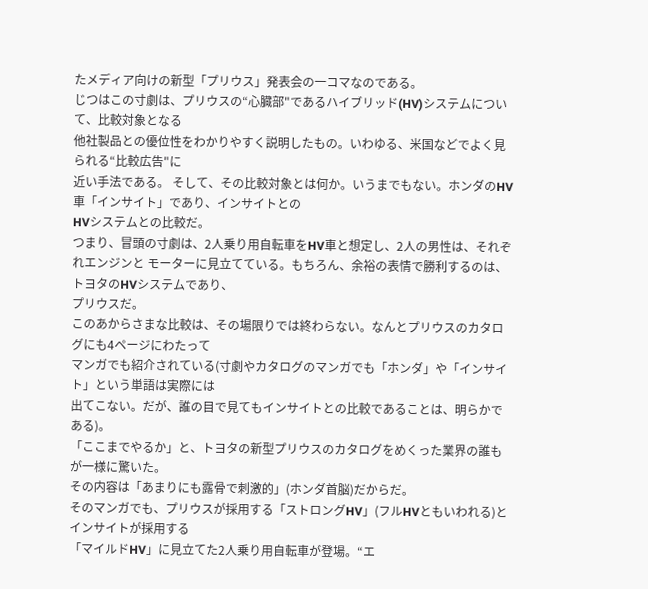たメディア向けの新型「プリウス」発表会の一コマなのである。
じつはこの寸劇は、プリウスの“心臓部"であるハイブリッド(HV)システムについて、比較対象となる
他社製品との優位性をわかりやすく説明したもの。いわゆる、米国などでよく見られる“比較広告"に
近い手法である。 そして、その比較対象とは何か。いうまでもない。ホンダのHV車「インサイト」であり、インサイトとの
HVシステムとの比較だ。
つまり、冒頭の寸劇は、2人乗り用自転車をHV車と想定し、2人の男性は、それぞれエンジンと モーターに見立てている。もちろん、余裕の表情で勝利するのは、トヨタのHVシステムであり、
プリウスだ。
このあからさまな比較は、その場限りでは終わらない。なんとプリウスのカタログにも4ページにわたって
マンガでも紹介されている(寸劇やカタログのマンガでも「ホンダ」や「インサイト」という単語は実際には
出てこない。だが、誰の目で見てもインサイトとの比較であることは、明らかである)。
「ここまでやるか」と、トヨタの新型プリウスのカタログをめくった業界の誰もが一様に驚いた。
その内容は「あまりにも露骨で刺激的」(ホンダ首脳)だからだ。
そのマンガでも、プリウスが採用する「ストロングHV」(フルHVともいわれる)とインサイトが採用する
「マイルドHV」に見立てた2人乗り用自転車が登場。“エ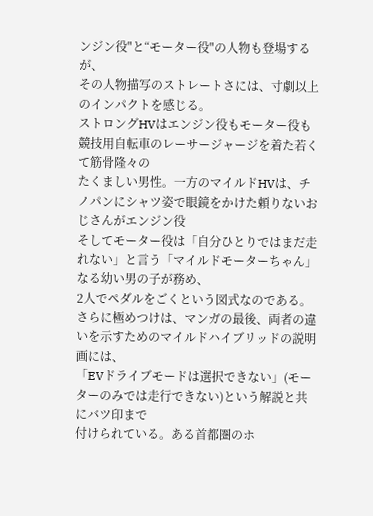ンジン役"と“モーター役"の人物も登場するが、
その人物描写のストレートさには、寸劇以上のインパクトを感じる。
ストロングHVはエンジン役もモーター役も競技用自転車のレーサージャージを着た若くて筋骨隆々の
たくましい男性。一方のマイルドHVは、チノパンにシャツ姿で眼鏡をかけた頼りないおじさんがエンジン役
そしてモーター役は「自分ひとりではまだ走れない」と言う「マイルドモーターちゃん」なる幼い男の子が務め、
2人でペダルをごくという図式なのである。
さらに極めつけは、マンガの最後、両者の違いを示すためのマイルドハイブリッドの説明画には、
「EVドライブモードは選択できない」(モーターのみでは走行できない)という解説と共にバツ印まで
付けられている。ある首都圏のホ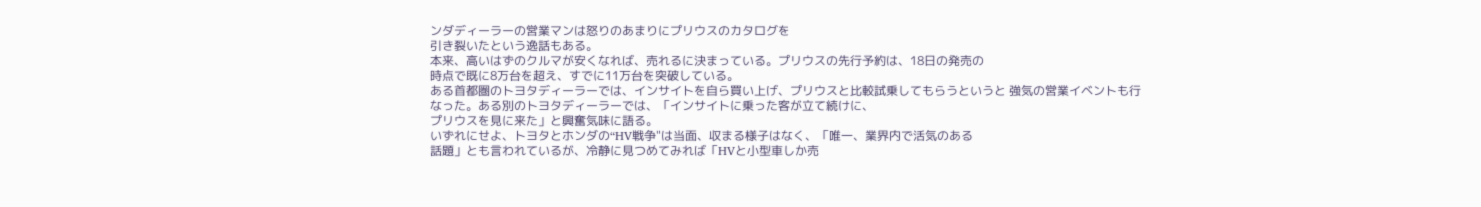ンダディーラーの営業マンは怒りのあまりにプリウスのカタログを
引き裂いたという逸話もある。
本来、高いはずのクルマが安くなれば、売れるに決まっている。プリウスの先行予約は、18日の発売の
時点で既に8万台を超え、すでに11万台を突破している。
ある首都圏のトヨタディーラーでは、インサイトを自ら買い上げ、プリウスと比較試乗してもらうというと 強気の営業イベントも行なった。ある別のトヨタディーラーでは、「インサイトに乗った客が立て続けに、
プリウスを見に来た」と興奮気味に語る。
いずれにせよ、トヨタとホンダの“HV戦争"は当面、収まる様子はなく、「唯一、業界内で活気のある
話題」とも言われているが、冷静に見つめてみれば「HVと小型車しか売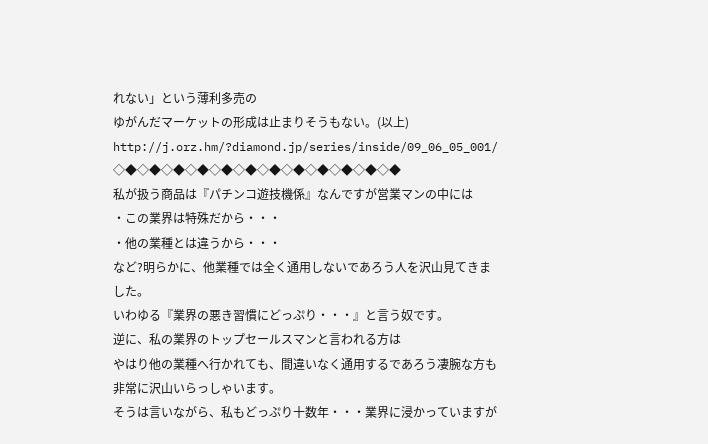れない」という薄利多売の
ゆがんだマーケットの形成は止まりそうもない。(以上)
http://j.orz.hm/?diamond.jp/series/inside/09_06_05_001/
◇◆◇◆◇◆◇◆◇◆◇◆◇◆◇◆◇◆◇◆◇◆◇◆
私が扱う商品は『パチンコ遊技機係』なんですが営業マンの中には
・この業界は特殊だから・・・
・他の業種とは違うから・・・
など?明らかに、他業種では全く通用しないであろう人を沢山見てきました。
いわゆる『業界の悪き習慣にどっぷり・・・』と言う奴です。
逆に、私の業界のトップセールスマンと言われる方は
やはり他の業種へ行かれても、間違いなく通用するであろう凄腕な方も非常に沢山いらっしゃいます。
そうは言いながら、私もどっぷり十数年・・・業界に浸かっていますが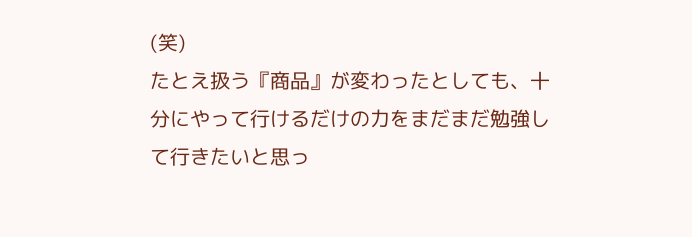(笑)
たとえ扱う『商品』が変わったとしても、十分にやって行けるだけの力をまだまだ勉強して行きたいと思っ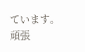ています。
頑張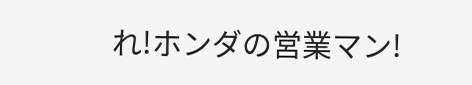れ!ホンダの営業マン!